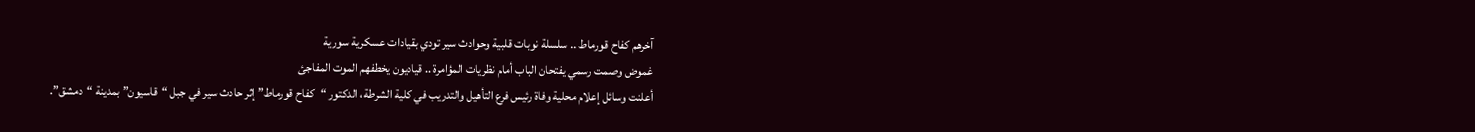آخرهم كفاح قورماط .. سلسلة نوبات قلبية وحوادث سير تودي بقيادات عسكرية سورية
غموض وصمت رسمي يفتحان الباب أمام نظريات المؤامرة .. قياديون يخطفهم الموت المفاجئ
أعلنت وسائل إعلام محلية وفاة رئيس فرع التأهيل والتدريب في كلية الشرطة، الدكتور “كفاح قورماط” إثر حادث سير في جبل “قاسيون” بمدينة “دمشق”.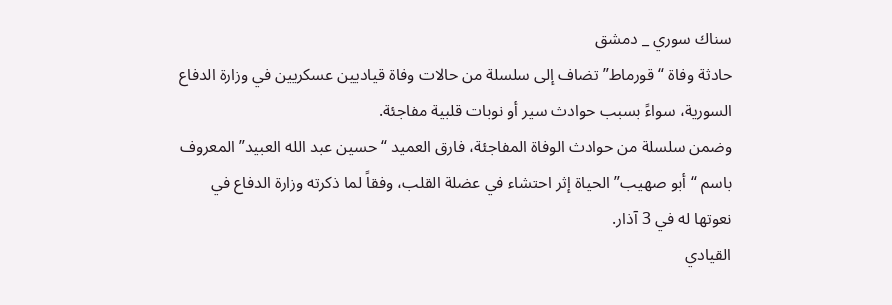سناك سوري _ دمشق
حادثة وفاة “قورماط” تضاف إلى سلسلة من حالات وفاة قياديين عسكريين في وزارة الدفاع السورية، سواءً بسبب حوادث سير أو نوبات قلبية مفاجئة.
وضمن سلسلة من حوادث الوفاة المفاجئة، فارق العميد “حسين عبد الله العبيد” المعروف باسم “أبو صهيب” الحياة إثر احتشاء في عضلة القلب، وفقاً لما ذكرته وزارة الدفاع في نعوتها له في 3 آذار.
القيادي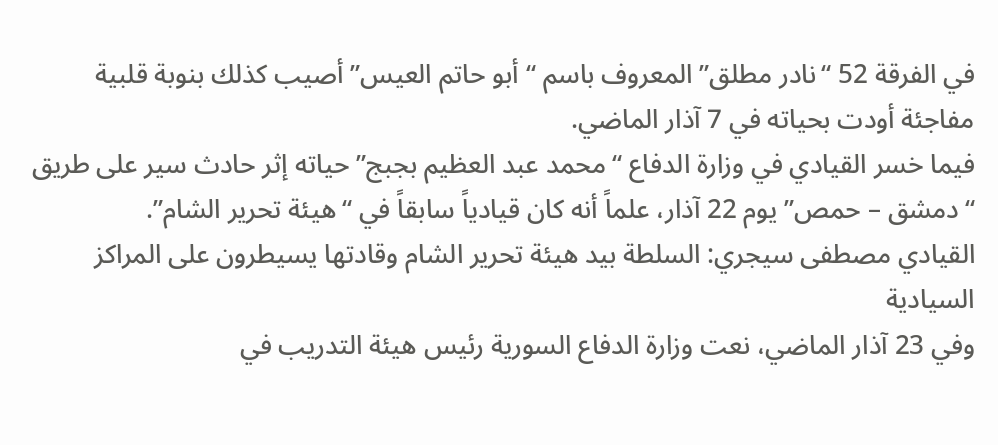في الفرقة 52 “نادر مطلق” المعروف باسم “أبو حاتم العيس” أصيب كذلك بنوبة قلبية مفاجئة أودت بحياته في 7 آذار الماضي.
فيما خسر القيادي في وزارة الدفاع “محمد عبد العظيم بجبج” حياته إثر حادث سير على طريق “دمشق – حمص” يوم 22 آذار، علماً أنه كان قيادياً سابقاً في “هيئة تحرير الشام”.
القيادي مصطفى سيجري: السلطة بيد هيئة تحرير الشام وقادتها يسيطرون على المراكز السيادية
وفي 23 آذار الماضي، نعت وزارة الدفاع السورية رئيس هيئة التدريب في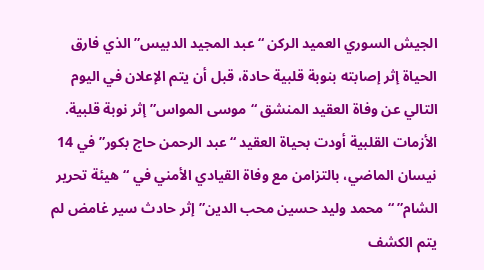الجيش السوري العميد الركن “عبد المجيد الدبيس” الذي فارق الحياة إثر إصابته بنوبة قلبية حادة، قبل أن يتم الإعلان في اليوم التالي عن وفاة العقيد المنشق “موسى المواس” إثر نوبة قلبية.
الأزمات القلبية أودت بحياة العقيد “عبد الرحمن حاج بكور” في 14 نيسان الماضي، بالتزامن مع وفاة القيادي الأمني في “هيئة تحرير الشام” “محمد وليد حسين محب الدين” إثر حادث سير غامض لم يتم الكشف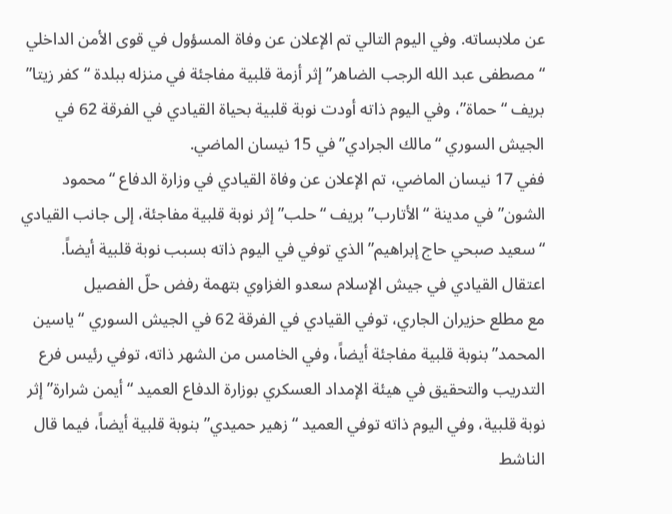عن ملابساته. وفي اليوم التالي تم الإعلان عن وفاة المسؤول في قوى الأمن الداخلي “مصطفى عبد الله الرجب الضاهر” إثر أزمة قلبية مفاجئة في منزله ببلدة “كفر زيتا” بريف “حماة”، وفي اليوم ذاته أودت نوبة قلبية بحياة القيادي في الفرقة 62 في الجيش السوري “مالك الجرادي” في 15 نيسان الماضي.
ففي 17 نيسان الماضي، تم الإعلان عن وفاة القيادي في وزارة الدفاع “محمود الشون” في مدينة “الأتارب” بريف “حلب” إثر نوبة قلبية مفاجئة، إلى جانب القيادي “سعيد صبحي حاج إبراهيم” الذي توفي في اليوم ذاته بسبب نوبة قلبية أيضاً.
اعتقال القيادي في جيش الإسلام سعدو الغزاوي بتهمة رفض حلّ الفصيل
مع مطلع حزيران الجاري، توفي القيادي في الفرقة 62 في الجيش السوري “ياسين المحمد” بنوبة قلبية مفاجئة أيضاً، وفي الخامس من الشهر ذاته، توفي رئيس فرع التدريب والتحقيق في هيئة الإمداد العسكري بوزارة الدفاع العميد “أيمن شرارة” إثر نوبة قلبية، وفي اليوم ذاته توفي العميد “زهير حميدي” بنوبة قلبية أيضاً، فيما قال الناشط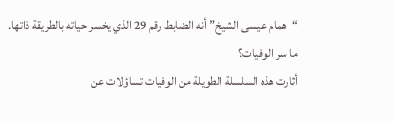“همام عيسى الشيخ” أنه الضابط رقم 29 الذي يخسر حياته بالطريقة ذاتها.
ما سر الوفيات؟
أثارت هذه السلسلة الطويلة من الوفيات تساؤلات عن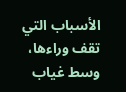الأسباب التي تقف وراءها، وسط غياب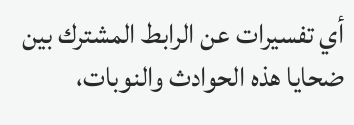أي تفسيرات عن الرابط المشترك بين ضحايا هذه الحوادث والنوبات،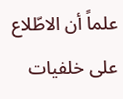علماً أن الاطّلاع على خلفيات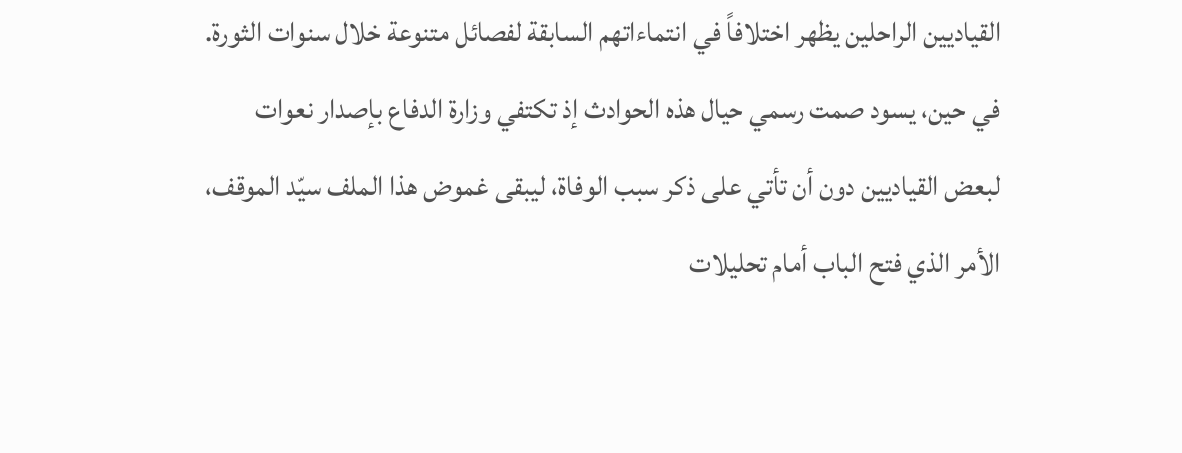القياديين الراحلين يظهر اختلافاً في انتماءاتهم السابقة لفصائل متنوعة خلال سنوات الثورة.
في حين، يسود صمت رسمي حيال هذه الحوادث إذ تكتفي وزارة الدفاع بإصدار نعوات لبعض القياديين دون أن تأتي على ذكر سبب الوفاة، ليبقى غموض هذا الملف سيّد الموقف، الأمر الذي فتح الباب أمام تحليلات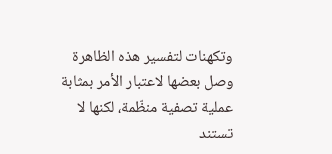وتكهنات لتفسير هذه الظاهرة وصل بعضها لاعتبار الأمر بمثابة عملية تصفية منظّمة، لكنها لا تستند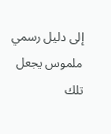إلى دليل رسمي ملموس يجعل تلك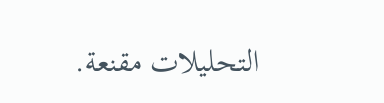التحليلات مقنعة.